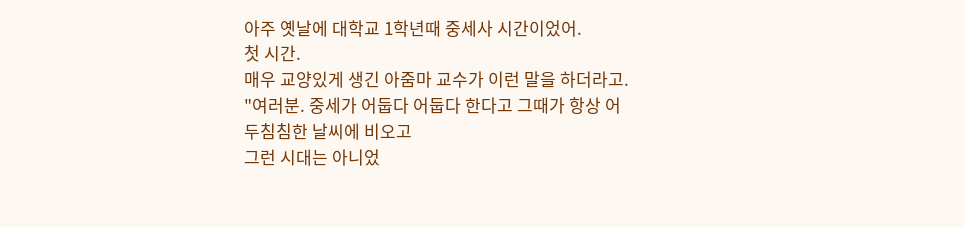아주 옛날에 대학교 1학년때 중세사 시간이었어.
첫 시간.
매우 교양있게 생긴 아줌마 교수가 이런 말을 하더라고.
"여러분. 중세가 어둡다 어둡다 한다고 그때가 항상 어두침침한 날씨에 비오고
그런 시대는 아니었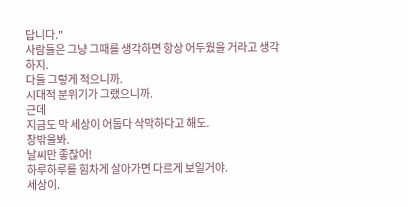답니다."
사람들은 그냥 그때를 생각하면 항상 어두웠을 거라고 생각하지.
다들 그렇게 적으니까.
시대적 분위기가 그랬으니까.
근데
지금도 막 세상이 어둡다 삭막하다고 해도.
창밖을봐.
날씨만 좋잖어!
하루하루를 힘차게 살아가면 다르게 보일거야.
세상이.